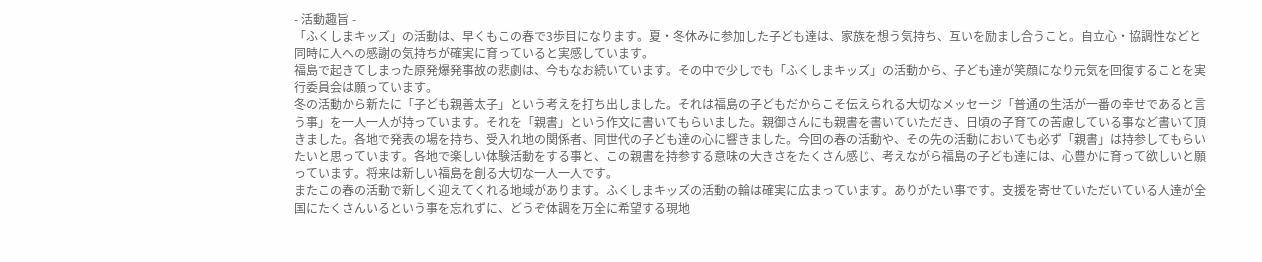- 活動趣旨 -
「ふくしまキッズ」の活動は、早くもこの春で3歩目になります。夏・冬休みに参加した子ども達は、家族を想う気持ち、互いを励まし合うこと。自立心・協調性などと同時に人への感謝の気持ちが確実に育っていると実感しています。
福島で起きてしまった原発爆発事故の悲劇は、今もなお続いています。その中で少しでも「ふくしまキッズ」の活動から、子ども達が笑顔になり元気を回復することを実行委員会は願っています。
冬の活動から新たに「子ども親善太子」という考えを打ち出しました。それは福島の子どもだからこそ伝えられる大切なメッセージ「普通の生活が一番の幸せであると言う事」を一人一人が持っています。それを「親書」という作文に書いてもらいました。親御さんにも親書を書いていただき、日頃の子育ての苦慮している事など書いて頂きました。各地で発表の場を持ち、受入れ地の関係者、同世代の子ども達の心に響きました。今回の春の活動や、その先の活動においても必ず「親書」は持参してもらいたいと思っています。各地で楽しい体験活動をする事と、この親書を持参する意味の大きさをたくさん感じ、考えながら福島の子ども達には、心豊かに育って欲しいと願っています。将来は新しい福島を創る大切な一人一人です。
またこの春の活動で新しく迎えてくれる地域があります。ふくしまキッズの活動の輪は確実に広まっています。ありがたい事です。支援を寄せていただいている人達が全国にたくさんいるという事を忘れずに、どうぞ体調を万全に希望する現地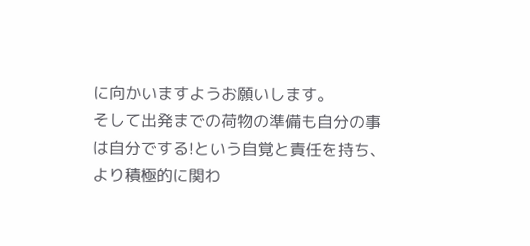に向かいますようお願いします。
そして出発までの荷物の準備も自分の事は自分でする!という自覚と責任を持ち、より積極的に関わ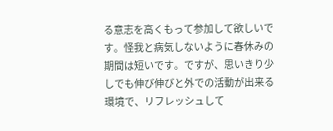る意志を高くもって参加して欲しいです。怪我と病気しないように春休みの期間は短いです。ですが、思いきり少しでも伸び伸びと外での活動が出来る環境で、リフレッシュして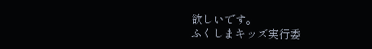欲しいです。
ふくしまキッズ実行委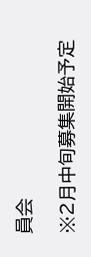員会

※2月中旬募集開始予定